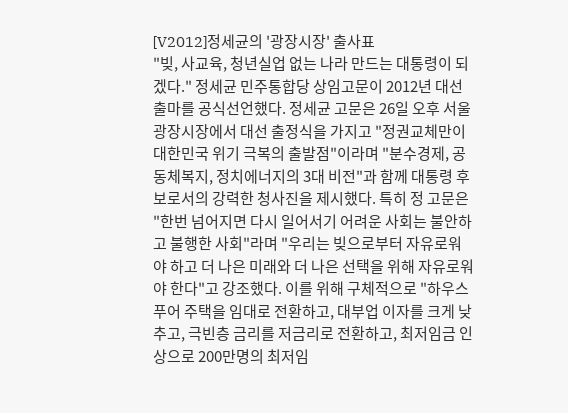[V2012]정세균의 '광장시장' 출사표
"빚, 사교육, 청년실업 없는 나라 만드는 대통령이 되겠다." 정세균 민주통합당 상임고문이 2012년 대선출마를 공식선언했다. 정세균 고문은 26일 오후 서울 광장시장에서 대선 출정식을 가지고 "정권교체만이 대한민국 위기 극복의 출발점"이라며 "분수경제, 공동체복지, 정치에너지의 3대 비전"과 함께 대통령 후보로서의 강력한 청사진을 제시했다. 특히 정 고문은 "한번 넘어지면 다시 일어서기 어려운 사회는 불안하고 불행한 사회"라며 "우리는 빚으로부터 자유로워야 하고 더 나은 미래와 더 나은 선택을 위해 자유로워야 한다"고 강조했다. 이를 위해 구체적으로 "하우스푸어 주택을 임대로 전환하고, 대부업 이자를 크게 낮추고, 극빈층 금리를 저금리로 전환하고, 최저임금 인상으로 200만명의 최저임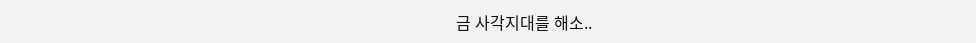금 사각지대를 해소..